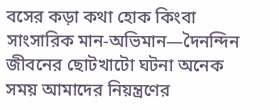বসের কড়া কথা হোক কিংবা সাংসারিক মান-অভিমান—দৈনন্দিন জীবনের ছোটখাটো ঘটনা অনেক সময় আমাদের নিয়ন্ত্রণের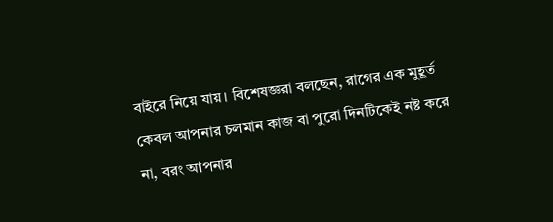বাইরে নিয়ে যায়। বিশেষজ্ঞরা বলছেন, রাগের এক মুহূর্ত কেবল আপনার চলমান কাজ বা পুরো দিনটিকেই নষ্ট করে না, বরং আপনার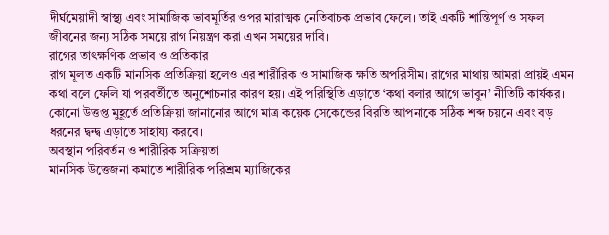দীর্ঘমেয়াদী স্বাস্থ্য এবং সামাজিক ভাবমূর্তির ওপর মারাত্মক নেতিবাচক প্রভাব ফেলে। তাই একটি শান্তিপূর্ণ ও সফল জীবনের জন্য সঠিক সময়ে রাগ নিয়ন্ত্রণ করা এখন সময়ের দাবি।
রাগের তাৎক্ষণিক প্রভাব ও প্রতিকার
রাগ মূলত একটি মানসিক প্রতিক্রিয়া হলেও এর শারীরিক ও সামাজিক ক্ষতি অপরিসীম। রাগের মাথায় আমরা প্রায়ই এমন কথা বলে ফেলি যা পরবর্তীতে অনুশোচনার কারণ হয়। এই পরিস্থিতি এড়াতে ‘কথা বলার আগে ভাবুন’ নীতিটি কার্যকর। কোনো উত্তপ্ত মুহূর্তে প্রতিক্রিয়া জানানোর আগে মাত্র কয়েক সেকেন্ডের বিরতি আপনাকে সঠিক শব্দ চয়নে এবং বড় ধরনের দ্বন্দ্ব এড়াতে সাহায্য করবে।
অবস্থান পরিবর্তন ও শারীরিক সক্রিয়তা
মানসিক উত্তেজনা কমাতে শারীরিক পরিশ্রম ম্যাজিকের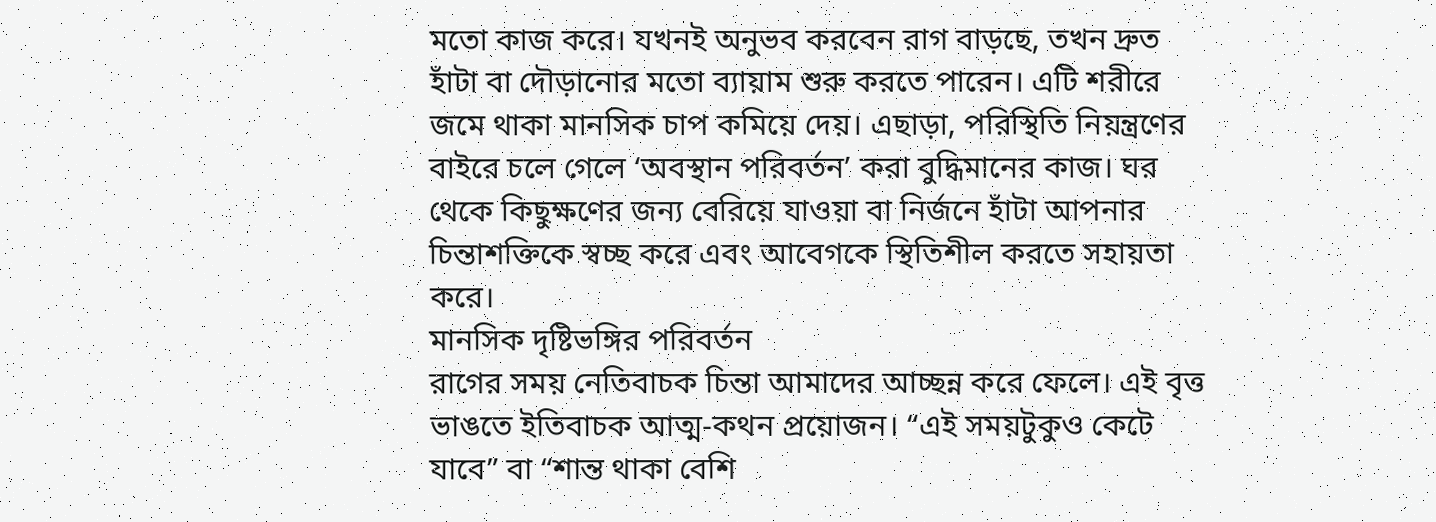মতো কাজ করে। যখনই অনুভব করবেন রাগ বাড়ছে, তখন দ্রুত হাঁটা বা দৌড়ানোর মতো ব্যায়াম শুরু করতে পারেন। এটি শরীরে জমে থাকা মানসিক চাপ কমিয়ে দেয়। এছাড়া, পরিস্থিতি নিয়ন্ত্রণের বাইরে চলে গেলে ‘অবস্থান পরিবর্তন’ করা বুদ্ধিমানের কাজ। ঘর থেকে কিছুক্ষণের জন্য বেরিয়ে যাওয়া বা নির্জনে হাঁটা আপনার চিন্তাশক্তিকে স্বচ্ছ করে এবং আবেগকে স্থিতিশীল করতে সহায়তা করে।
মানসিক দৃষ্টিভঙ্গির পরিবর্তন
রাগের সময় নেতিবাচক চিন্তা আমাদের আচ্ছন্ন করে ফেলে। এই বৃত্ত ভাঙতে ইতিবাচক আত্ম-কথন প্রয়োজন। “এই সময়টুকুও কেটে যাবে” বা “শান্ত থাকা বেশি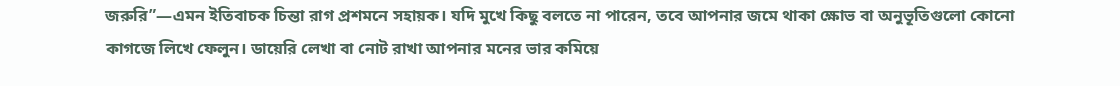জরুরি”—এমন ইতিবাচক চিন্তা রাগ প্রশমনে সহায়ক। যদি মুখে কিছু বলতে না পারেন, তবে আপনার জমে থাকা ক্ষোভ বা অনুভূতিগুলো কোনো কাগজে লিখে ফেলুন। ডায়েরি লেখা বা নোট রাখা আপনার মনের ভার কমিয়ে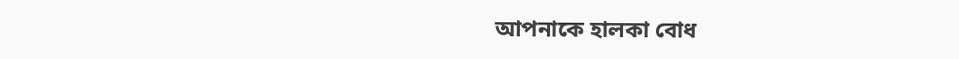আপনাকে হালকা বোধ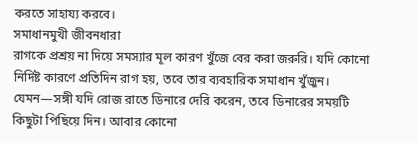করতে সাহায্য করবে।
সমাধানমুখী জীবনধারা
রাগকে প্রশ্রয় না দিয়ে সমস্যার মূল কারণ খুঁজে বের করা জরুরি। যদি কোনো নির্দিষ্ট কারণে প্রতিদিন রাগ হয়, তবে তার ব্যবহারিক সমাধান খুঁজুন। যেমন—সঙ্গী যদি রোজ রাতে ডিনারে দেরি করেন, তবে ডিনারের সময়টি কিছুটা পিছিয়ে দিন। আবার কোনো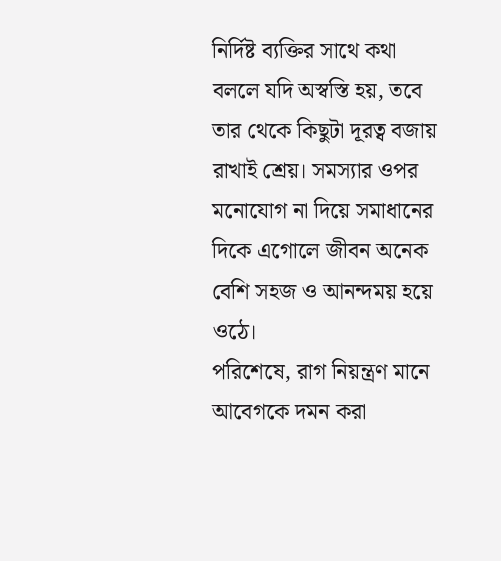নির্দিষ্ট ব্যক্তির সাথে কথা বললে যদি অস্বস্তি হয়, তবে তার থেকে কিছুটা দূরত্ব বজায় রাখাই শ্রেয়। সমস্যার ওপর মনোযোগ না দিয়ে সমাধানের দিকে এগোলে জীবন অনেক বেশি সহজ ও আনন্দময় হয়ে ওঠে।
পরিশেষে, রাগ নিয়ন্ত্রণ মানে আবেগকে দমন করা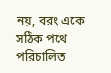নয়, বরং একে সঠিক পথে পরিচালিত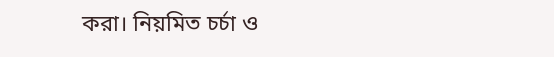করা। নিয়মিত চর্চা ও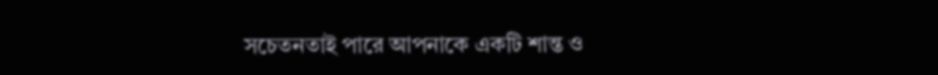সচেতনতাই পারে আপনাকে একটি শান্ত ও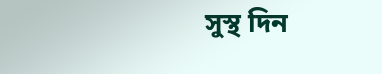সুস্থ দিন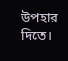উপহার দিতে।